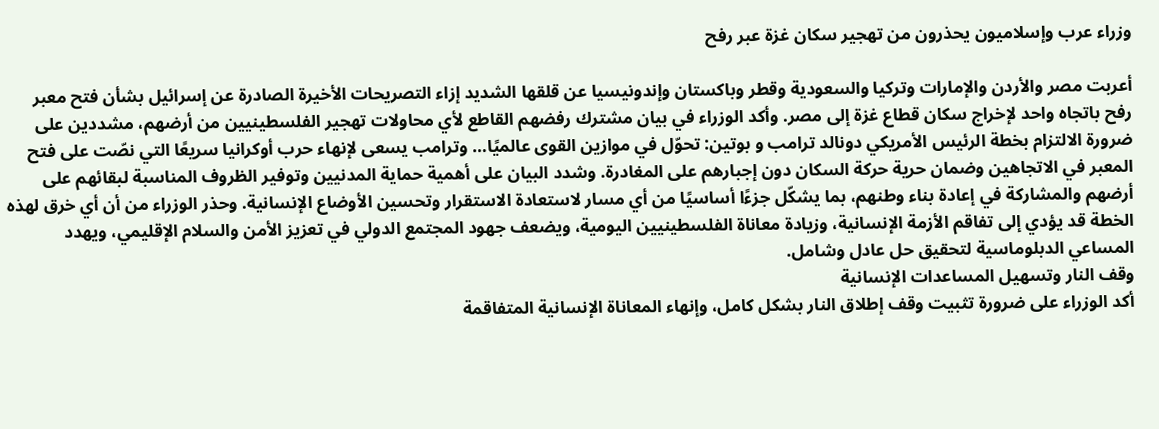وزراء عرب وإسلاميون يحذرون من تهجير سكان غزة عبر رفح

أعربت مصر والأردن والإمارات وتركيا والسعودية وقطر وباكستان وإندونيسيا عن قلقها الشديد إزاء التصريحات الأخيرة الصادرة عن إسرائيل بشأن فتح معبر رفح باتجاه واحد لإخراج سكان قطاع غزة إلى مصر. وأكد الوزراء في بيان مشترك رفضهم القاطع لأي محاولات تهجير الفلسطينيين من أرضهم، مشددين على ضرورة الالتزام بخطة الرئيس الأمريكي دونالد ترامب و بوتين: تحوّل في موازين القوى عالميًا… وترامب يسعى لإنهاء حرب أوكرانيا سريعًا التي نصّت على فتح المعبر في الاتجاهين وضمان حرية حركة السكان دون إجبارهم على المغادرة. وشدد البيان على أهمية حماية المدنيين وتوفير الظروف المناسبة لبقائهم على أرضهم والمشاركة في إعادة بناء وطنهم، بما يشكّل جزءًا أساسيًا من أي مسار لاستعادة الاستقرار وتحسين الأوضاع الإنسانية. وحذر الوزراء من أن أي خرق لهذه الخطة قد يؤدي إلى تفاقم الأزمة الإنسانية، وزيادة معاناة الفلسطينيين اليومية، ويضعف جهود المجتمع الدولي في تعزيز الأمن والسلام الإقليمي، ويهدد المساعي الدبلوماسية لتحقيق حل عادل وشامل.
وقف النار وتسهيل المساعدات الإنسانية
أكد الوزراء على ضرورة تثبيت وقف إطلاق النار بشكل كامل، وإنهاء المعاناة الإنسانية المتفاقمة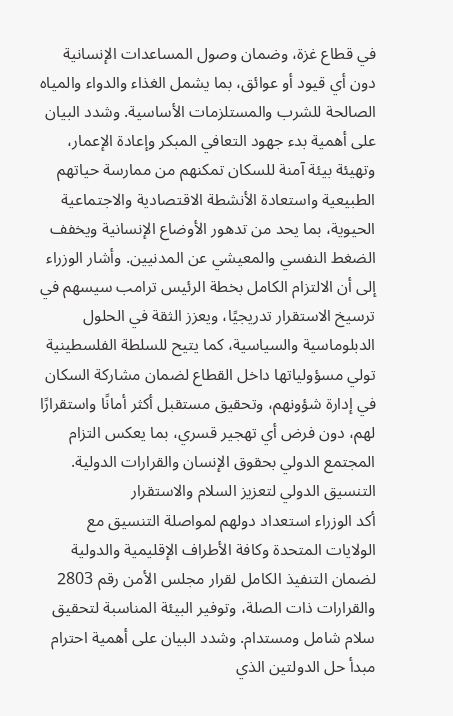في قطاع غزة، وضمان وصول المساعدات الإنسانية دون أي قيود أو عوائق، بما يشمل الغذاء والدواء والمياه الصالحة للشرب والمستلزمات الأساسية. وشدد البيان على أهمية بدء جهود التعافي المبكر وإعادة الإعمار، وتهيئة بيئة آمنة للسكان تمكنهم من ممارسة حياتهم الطبيعية واستعادة الأنشطة الاقتصادية والاجتماعية الحيوية، بما يحد من تدهور الأوضاع الإنسانية ويخفف الضغط النفسي والمعيشي عن المدنيين. وأشار الوزراء إلى أن الالتزام الكامل بخطة الرئيس ترامب سيسهم في ترسيخ الاستقرار تدريجيًا، ويعزز الثقة في الحلول الدبلوماسية والسياسية، كما يتيح للسلطة الفلسطينية تولي مسؤولياتها داخل القطاع لضمان مشاركة السكان في إدارة شؤونهم، وتحقيق مستقبل أكثر أمانًا واستقرارًا لهم، دون فرض أي تهجير قسري، بما يعكس التزام المجتمع الدولي بحقوق الإنسان والقرارات الدولية.
التنسيق الدولي لتعزيز السلام والاستقرار
أكد الوزراء استعداد دولهم لمواصلة التنسيق مع الولايات المتحدة وكافة الأطراف الإقليمية والدولية لضمان التنفيذ الكامل لقرار مجلس الأمن رقم 2803 والقرارات ذات الصلة، وتوفير البيئة المناسبة لتحقيق سلام شامل ومستدام. وشدد البيان على أهمية احترام مبدأ حل الدولتين الذي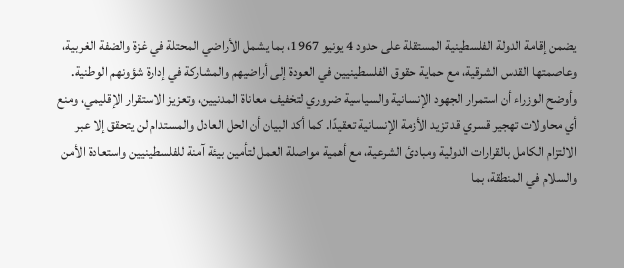يضمن إقامة الدولة الفلسطينية المستقلة على حدود 4 يونيو 1967، بما يشمل الأراضي المحتلة في غزة والضفة الغربية، وعاصمتها القدس الشرقية، مع حماية حقوق الفلسطينيين في العودة إلى أراضيهم والمشاركة في إدارة شؤونهم الوطنية. وأوضح الوزراء أن استمرار الجهود الإنسانية والسياسية ضروري لتخفيف معاناة المدنيين، وتعزيز الاستقرار الإقليمي، ومنع أي محاولات تهجير قسري قد تزيد الأزمة الإنسانية تعقيدًا. كما أكد البيان أن الحل العادل والمستدام لن يتحقق إلا عبر الالتزام الكامل بالقرارات الدولية ومبادئ الشرعية، مع أهمية مواصلة العمل لتأمين بيئة آمنة للفلسطينيين واستعادة الأمن والسلام في المنطقة، بما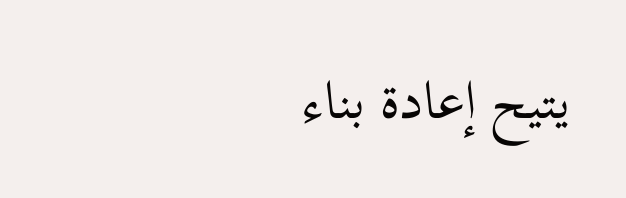يتيح إعادة بناء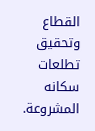القطاع وتحقيق تطلعات سكانه المشروعة.